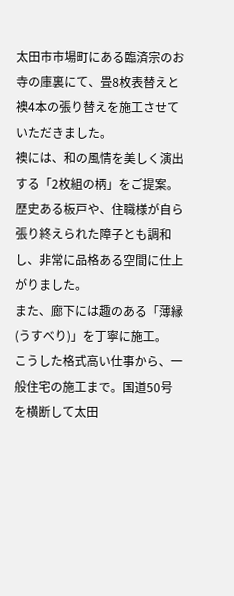太田市市場町にある臨済宗のお寺の庫裏にて、畳8枚表替えと襖4本の張り替えを施工させていただきました。
襖には、和の風情を美しく演出する「2枚組の柄」をご提案。歴史ある板戸や、住職様が自ら張り終えられた障子とも調和し、非常に品格ある空間に仕上がりました。
また、廊下には趣のある「薄縁(うすべり)」を丁寧に施工。
こうした格式高い仕事から、一般住宅の施工まで。国道50号を横断して太田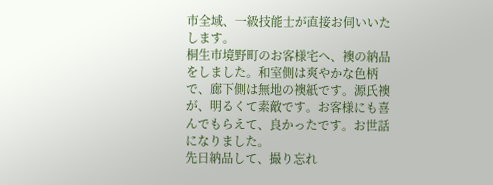市全域、一級技能士が直接お伺いいたします。
桐生市境野町のお客様宅へ、襖の納品をしました。和室側は爽やかな色柄で、廊下側は無地の襖紙です。源氏襖が、明るくて素敵です。お客様にも喜んでもらえて、良かったです。お世話になりました。
先日納品して、撮り忘れ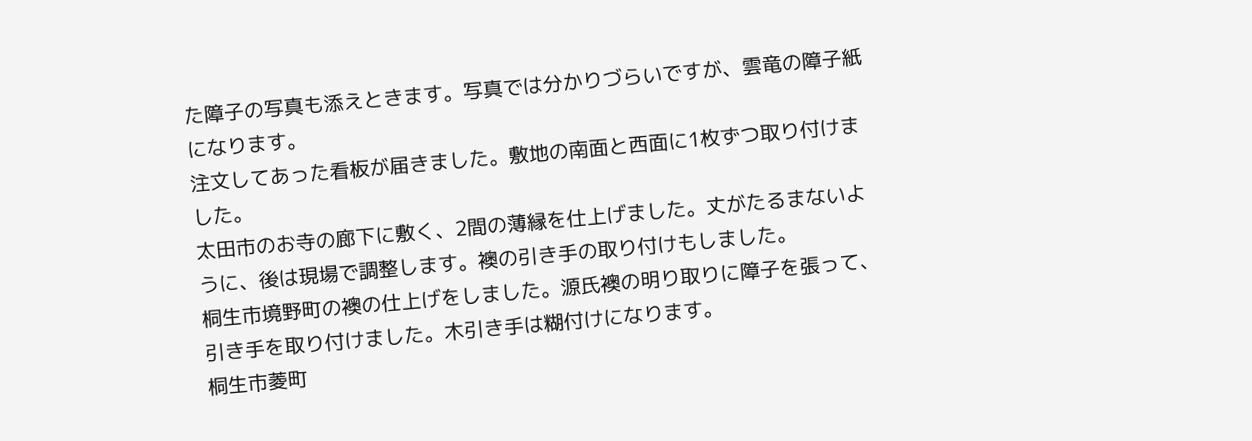た障子の写真も添えときます。写真では分かりづらいですが、雲竜の障子紙になります。
注文してあった看板が届きました。敷地の南面と西面に1枚ずつ取り付けました。
太田市のお寺の廊下に敷く、2間の薄縁を仕上げました。丈がたるまないように、後は現場で調整します。襖の引き手の取り付けもしました。
桐生市境野町の襖の仕上げをしました。源氏襖の明り取りに障子を張って、引き手を取り付けました。木引き手は糊付けになります。
桐生市菱町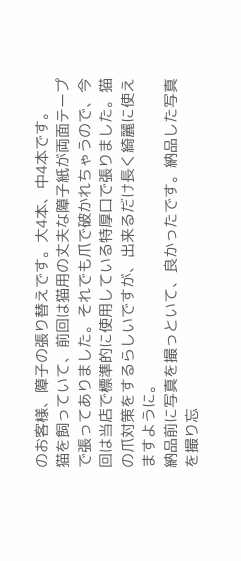のお客様、障子の張り替えです。大4本、中4本です。
猫を飼っていて、前回は猫用の丈夫な障子紙が両面テープで張ってありました。それでも爪で破かれちゃうので、今回は当店で標準的に使用している特厚口で張りました。猫の爪対策をするらしいですが、出来るだけ長く綺麗に使えますように。
納品前に写真を撮っといて、良かったです。納品した写真を撮り忘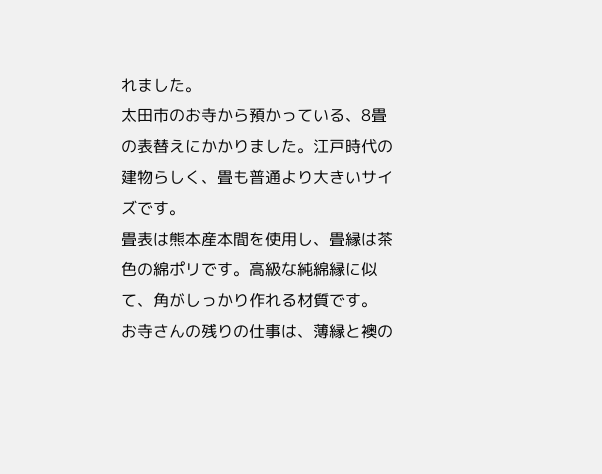れました。
太田市のお寺から預かっている、8畳の表替えにかかりました。江戸時代の建物らしく、畳も普通より大きいサイズです。
畳表は熊本産本間を使用し、畳縁は茶色の綿ポリです。高級な純綿縁に似て、角がしっかり作れる材質です。
お寺さんの残りの仕事は、薄縁と襖の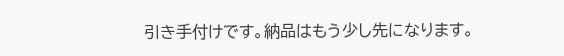引き手付けです。納品はもう少し先になります。